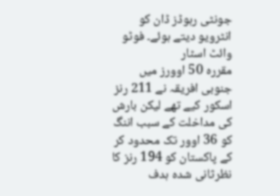جونٹی رہوڈز ڈان کو انٹرویو دیتے ہوئے۔ فوٹو وائٹ اسٹار
مقررہ 50 اوورز میں جنوبی افریقہ نے 211 رنز اسکور کیے تھے لیکن بارش کی مداخلت کے سبب اننگ کو 36 اوور تک محدود کر کے پاکستان کو 194 رنز کا نظرثانی شدہ ہدف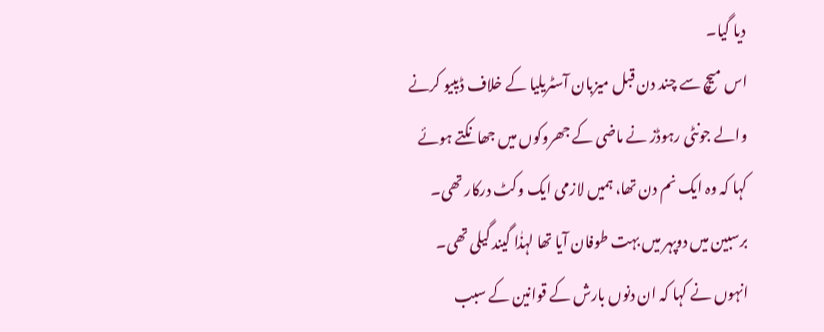دیا گیا۔
اس میچ سے چند دن قبل میزبان آسٹریلیا کے خلاف ڈیبیو کرنے والے جونٹی رہوڈز نے ماضی کے جھروکوں میں جھانکتے ہوئے کہا کہ وہ ایک نم دن تھا، ہمیں لازمی ایک وکٹ درکار تھی۔ برسبین میں دوپہر میں بہت طوفان آیا تھا لہذٰا گیند گیلی تھی۔
انہوں نے کہا کہ ان دنوں بارش کے قوانین کے سبب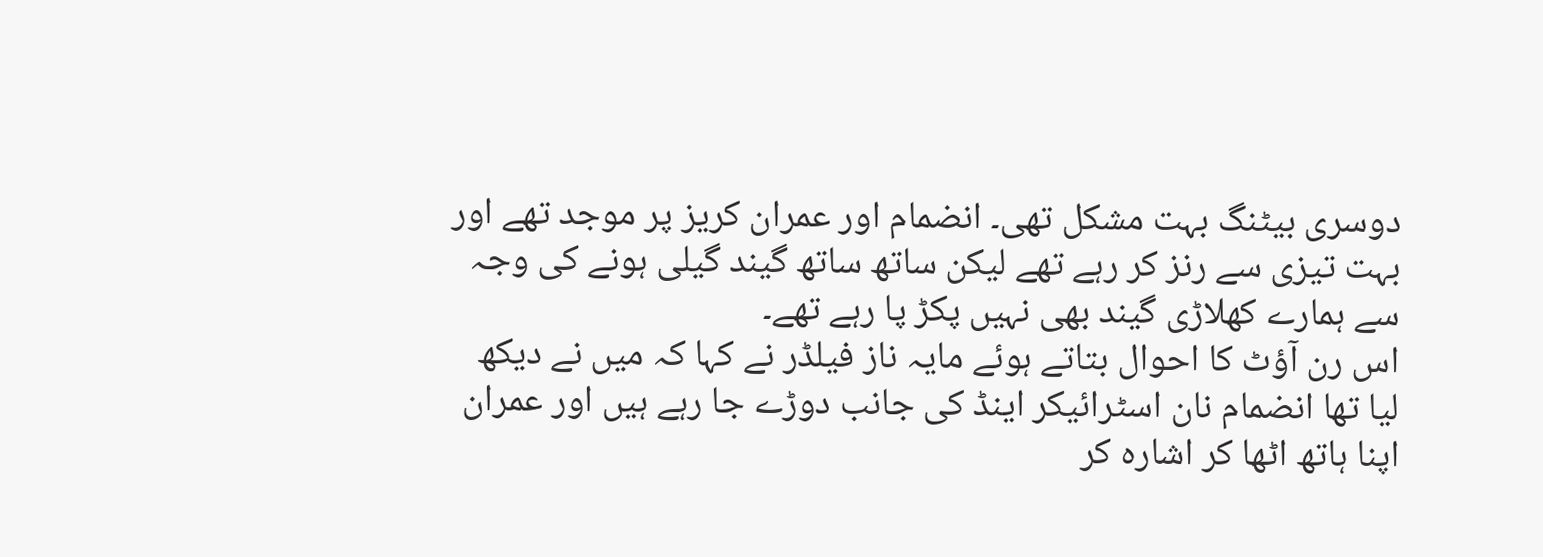دوسری بیٹنگ بہت مشکل تھی۔ انضمام اور عمران کریز پر موجد تھے اور بہت تیزی سے رنز کر رہے تھے لیکن ساتھ ساتھ گیند گیلی ہونے کی وجہ سے ہمارے کھلاڑی گیند بھی نہیں پکڑ پا رہے تھے۔
اس رن آؤٹ کا احوال بتاتے ہوئے مایہ ناز فیلڈر نے کہا کہ میں نے دیکھ لیا تھا انضمام نان اسٹرائیکر اینڈ کی جانب دوڑے جا رہے ہیں اور عمران اپنا ہاتھ اٹھا کر اشارہ کر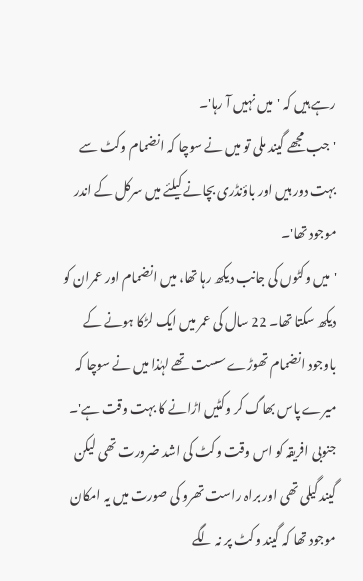رہے ہیں کہ 'میں نہیں آ رہا'۔
'جب مجھے گیند ملی تو میں نے سوچا کہ انضمام وکٹ سے بہت دور ہیں اور باؤنڈری بچانے کیلئے میں سرکل کے اندر موجود تھا'۔
'میں وکٹوں کی جانب دیکھ رہا تھا، میں انضمام اور عمران کو دیکھ سکتا تھا۔ 22 سال کی عمر میں ایک لڑکا ہونے کے باوجود انضمام تھوڑے سست تھے لہٰذا میں نے سوچا کہ میرے پاس بھاگ کر وکٹیں اڑانے کا بہت وقت ہے'۔
جنوبی افریقہ کو اس وقت وکٹ کی اشد ضرورت تھی لیکن گیند گیلی تھی اور براہ راست تھرو کی صورت میں یہ امکان موجود تھا کہ گیند وکٹ پر نہ لگے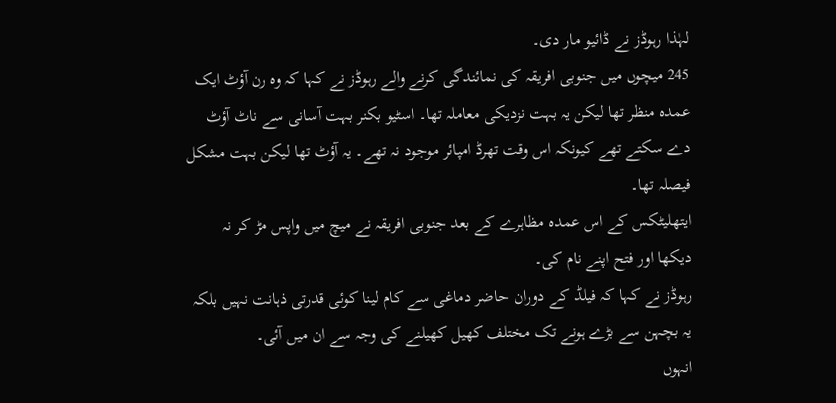لہٰذا رہوڈز نے ڈائیو مار دی۔
245 میچوں میں جنوبی افریقہ کی نمائندگی کرنے والے رہوڈز نے کہا کہ وہ رن آؤٹ ایک عمدہ منظر تھا لیکن یہ بہت نزدیکی معاملہ تھا۔ اسٹیو بکنر بہت آسانی سے ناٹ آؤٹ دے سکتے تھے کیونکہ اس وقت تھرڈ امپائر موجود نہ تھے۔ یہ آؤٹ تھا لیکن بہت مشکل فیصلہ تھا۔
ایتھلیٹکس کے اس عمدہ مظاہرے کے بعد جنوبی افریقہ نے میچ میں واپس مڑ کر نہ دیکھا اور فتح اپنے نام کی۔
رہوڈز نے کہا کہ فیلڈ کے دوران حاضر دماغی سے کام لینا کوئی قدرتی ذہانت نہیں بلکہ یہ بچہن سے بڑے ہونے تک مختلف کھیل کھیلنے کی وجہ سے ان میں آئی۔
انہوں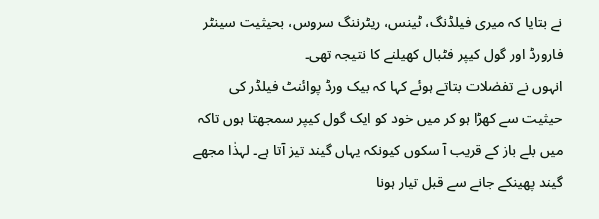نے بتایا کہ میری فیلڈنگ، ٹینس، ریٹرننگ سروس، بحیثیت سینٹر فارورڈ اور گول کیپر فٹبال کھیلنے کا نتیجہ تھی۔
انہوں نے تفصٰلات بتاتے ہوئے کہا کہ بیک ورڈ پوائنٹ فیلڈر کی حیثیت سے کھڑا ہو کر میں خود کو ایک گول کیپر سمجھتا ہوں تاکہ میں بلے باز کے قریب آ سکوں کیونکہ یہاں گیند تیز آتا ہے۔ لہذٰا مجھے گیند پھینکے جانے سے قبل تیار ہونا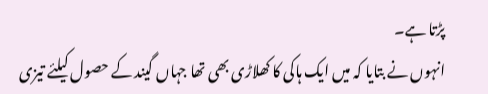پڑتا ہے۔
انہوں نے بتایا کہ میں ایک ہاکی کا کھلاڑی بھی تھا جہاں گیند کے حصول کیلئے تیزی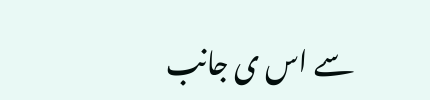سے اس ی جانب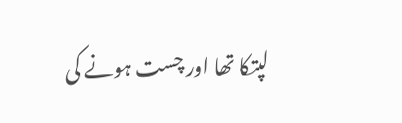لپتکا تھا اور چست ہونے کی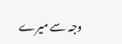وجہ سے میرے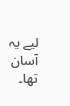لیے یہ آسان تھا۔